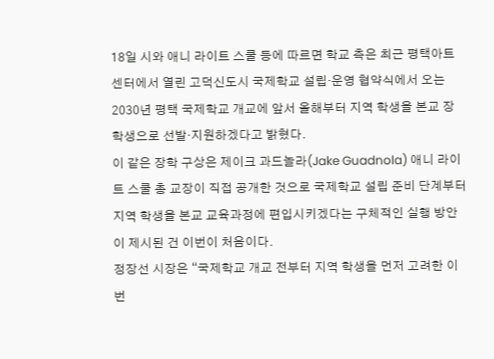18일 시와 애니 라이트 스쿨 등에 따르면 학교 측은 최근 평택아트센터에서 열린 고덕신도시 국제학교 설립·운영 협약식에서 오는 2030년 평택 국제학교 개교에 앞서 올해부터 지역 학생을 본교 장학생으로 선발·지원하겠다고 밝혔다.
이 같은 장학 구상은 제이크 과드놀라(Jake Guadnola) 애니 라이트 스쿨 총 교장이 직접 공개한 것으로 국제학교 설립 준비 단계부터 지역 학생을 본교 교육과정에 편입시키겠다는 구체적인 실행 방안이 제시된 건 이번이 처음이다.
정장선 시장은 “국제학교 개교 전부터 지역 학생을 먼저 고려한 이번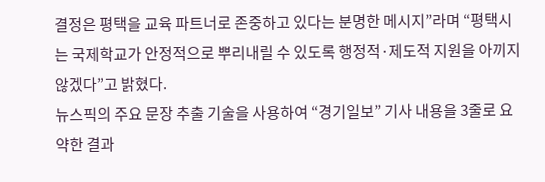결정은 평택을 교육 파트너로 존중하고 있다는 분명한 메시지”라며 “평택시는 국제학교가 안정적으로 뿌리내릴 수 있도록 행정적·제도적 지원을 아끼지 않겠다”고 밝혔다.
뉴스픽의 주요 문장 추출 기술을 사용하여 “경기일보” 기사 내용을 3줄로 요약한 결과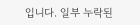입니다. 일부 누락된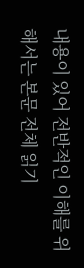내용이 있어 전반적인 이해를 위해서는 본문 전체 읽기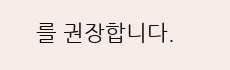를 권장합니다.